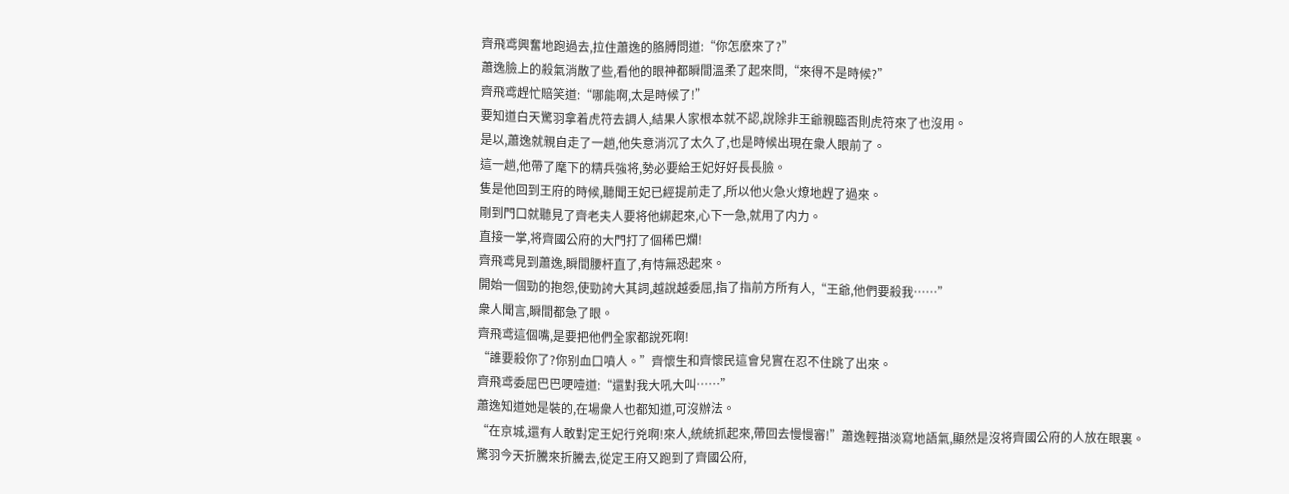齊飛鸢興奮地跑過去,拉住蕭逸的胳膊問道:“你怎麽來了?”
蕭逸臉上的殺氣消散了些,看他的眼神都瞬間溫柔了起來問,“來得不是時候?”
齊飛鸢趕忙賠笑道:“哪能啊,太是時候了!”
要知道白天驚羽拿着虎符去調人,結果人家根本就不認,說除非王爺親臨否則虎符來了也沒用。
是以,蕭逸就親自走了一趟,他失意消沉了太久了,也是時候出現在衆人眼前了。
這一趟,他帶了麾下的精兵強将,勢必要給王妃好好長長臉。
隻是他回到王府的時候,聽聞王妃已經提前走了,所以他火急火燎地趕了過來。
剛到門口就聽見了齊老夫人要将他綁起來,心下一急,就用了内力。
直接一掌,将齊國公府的大門打了個稀巴爛!
齊飛鸢見到蕭逸,瞬間腰杆直了,有恃無恐起來。
開始一個勁的抱怨,使勁誇大其詞,越說越委屈,指了指前方所有人,“王爺,他們要殺我……”
衆人聞言,瞬間都急了眼。
齊飛鸢這個嘴,是要把他們全家都說死啊!
“誰要殺你了?你别血口噴人。”齊懷生和齊懷民這會兒實在忍不住跳了出來。
齊飛鸢委屈巴巴哽噎道:“還對我大吼大叫……”
蕭逸知道她是裝的,在場衆人也都知道,可沒辦法。
“在京城,還有人敢對定王妃行兇啊!來人,統統抓起來,帶回去慢慢審!”蕭逸輕描淡寫地語氣,顯然是沒将齊國公府的人放在眼裏。
驚羽今天折騰來折騰去,從定王府又跑到了齊國公府,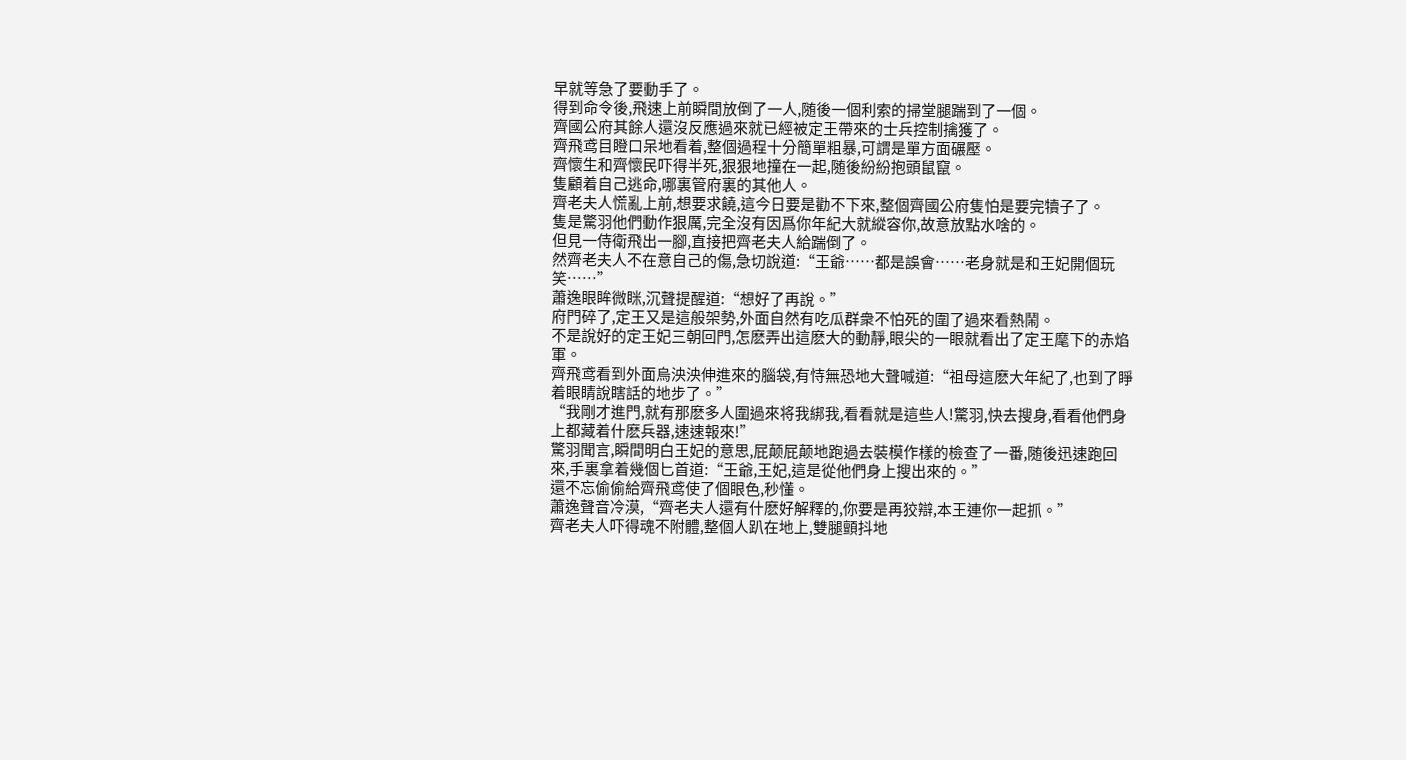早就等急了要動手了。
得到命令後,飛速上前瞬間放倒了一人,随後一個利索的掃堂腿踹到了一個。
齊國公府其餘人還沒反應過來就已經被定王帶來的士兵控制擒獲了。
齊飛鸢目瞪口呆地看着,整個過程十分簡單粗暴,可謂是單方面碾壓。
齊懷生和齊懷民吓得半死,狠狠地撞在一起,随後紛紛抱頭鼠竄。
隻顧着自己逃命,哪裏管府裏的其他人。
齊老夫人慌亂上前,想要求饒,這今日要是勸不下來,整個齊國公府隻怕是要完犢子了。
隻是驚羽他們動作狠厲,完全沒有因爲你年紀大就縱容你,故意放點水啥的。
但見一侍衛飛出一腳,直接把齊老夫人給踹倒了。
然齊老夫人不在意自己的傷,急切說道:“王爺……都是誤會……老身就是和王妃開個玩笑……”
蕭逸眼眸微眯,沉聲提醒道:“想好了再說。”
府門碎了,定王又是這般架勢,外面自然有吃瓜群衆不怕死的圍了過來看熱鬧。
不是說好的定王妃三朝回門,怎麽弄出這麽大的動靜,眼尖的一眼就看出了定王麾下的赤焰軍。
齊飛鸢看到外面烏泱泱伸進來的腦袋,有恃無恐地大聲喊道:“祖母這麽大年紀了,也到了睜着眼睛說瞎話的地步了。”
“我剛才進門,就有那麽多人圍過來将我綁我,看看就是這些人!驚羽,快去搜身,看看他們身上都藏着什麽兵器,速速報來!”
驚羽聞言,瞬間明白王妃的意思,屁颠屁颠地跑過去裝模作樣的檢查了一番,随後迅速跑回來,手裏拿着幾個匕首道:“王爺,王妃,這是從他們身上搜出來的。”
還不忘偷偷給齊飛鸢使了個眼色,秒懂。
蕭逸聲音冷漠,“齊老夫人還有什麽好解釋的,你要是再狡辯,本王連你一起抓。”
齊老夫人吓得魂不附體,整個人趴在地上,雙腿顫抖地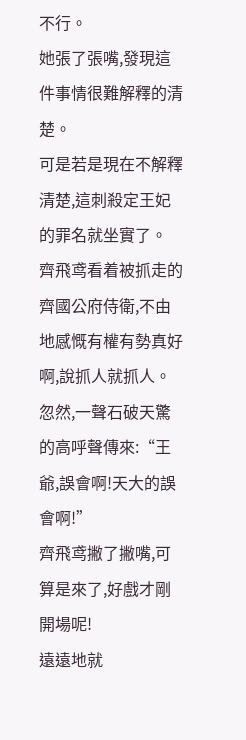不行。
她張了張嘴,發現這件事情很難解釋的清楚。
可是若是現在不解釋清楚,這刺殺定王妃的罪名就坐實了。
齊飛鸢看着被抓走的齊國公府侍衛,不由地感慨有權有勢真好啊,說抓人就抓人。
忽然,一聲石破天驚的高呼聲傳來:“王爺,誤會啊!天大的誤會啊!”
齊飛鸢撇了撇嘴,可算是來了,好戲才剛開場呢!
遠遠地就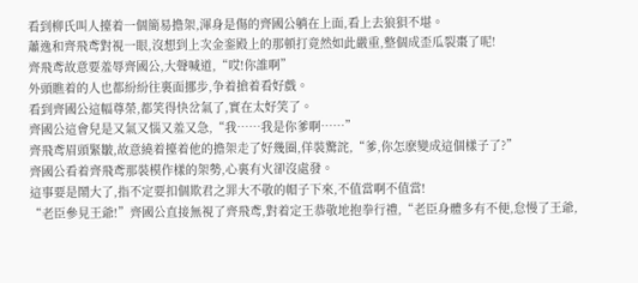看到柳氏叫人擡着一個簡易擔架,渾身是傷的齊國公躺在上面,看上去狼狽不堪。
蕭逸和齊飛鸢對視一眼,沒想到上次金銮殿上的那頓打竟然如此嚴重,整個成歪瓜裂棗了呢!
齊飛鸢故意要羞辱齊國公,大聲喊道,“哎!你誰啊”
外頭瞧着的人也都紛紛往裏面挪步,争着搶着看好戲。
看到齊國公這幅尊榮,都笑得快岔氣了,實在太好笑了。
齊國公這會兒是又氣又惱又羞又急,“我……我是你爹啊……”
齊飛鸢眉頭緊皺,故意繞着擡着他的擔架走了好幾圈,佯裝驚詫,“爹,你怎麽變成這個樣子了?”
齊國公看着齊飛鸢那裝模作樣的架勢,心裏有火卻沒處發。
這事要是鬧大了,指不定要扣個欺君之罪大不敬的帽子下來,不值當啊不值當!
“老臣參見王爺!”齊國公直接無視了齊飛鸢,對着定王恭敬地抱拳行禮,“老臣身體多有不便,怠慢了王爺,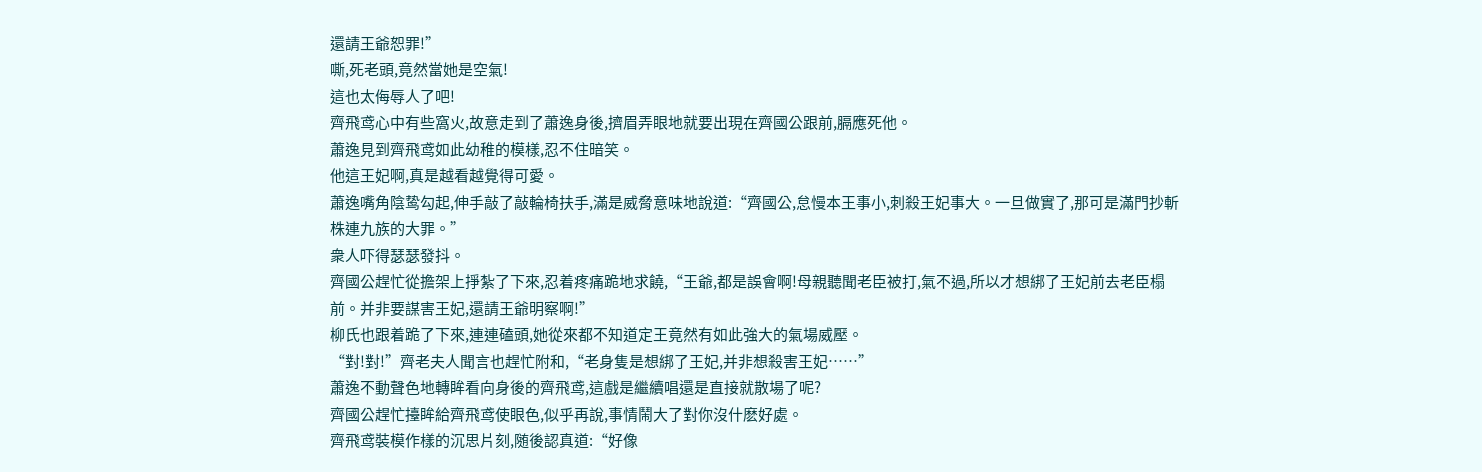還請王爺恕罪!”
嘶,死老頭,竟然當她是空氣!
這也太侮辱人了吧!
齊飛鸢心中有些窩火,故意走到了蕭逸身後,擠眉弄眼地就要出現在齊國公跟前,膈應死他。
蕭逸見到齊飛鸢如此幼稚的模樣,忍不住暗笑。
他這王妃啊,真是越看越覺得可愛。
蕭逸嘴角陰鸷勾起,伸手敲了敲輪椅扶手,滿是威脅意味地說道:“齊國公,怠慢本王事小,刺殺王妃事大。一旦做實了,那可是滿門抄斬株連九族的大罪。”
衆人吓得瑟瑟發抖。
齊國公趕忙從擔架上掙紮了下來,忍着疼痛跪地求饒,“王爺,都是誤會啊!母親聽聞老臣被打,氣不過,所以才想綁了王妃前去老臣榻前。并非要謀害王妃,還請王爺明察啊!”
柳氏也跟着跪了下來,連連磕頭,她從來都不知道定王竟然有如此強大的氣場威壓。
“對!對!”齊老夫人聞言也趕忙附和,“老身隻是想綁了王妃,并非想殺害王妃……”
蕭逸不動聲色地轉眸看向身後的齊飛鸢,這戲是繼續唱還是直接就散場了呢?
齊國公趕忙擡眸給齊飛鸢使眼色,似乎再說,事情鬧大了對你沒什麽好處。
齊飛鸢裝模作樣的沉思片刻,随後認真道:“好像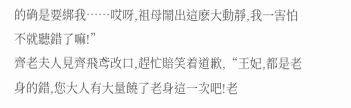的确是要綁我……哎呀,祖母鬧出這麽大動靜,我一害怕不就聽錯了嘛!”
齊老夫人見齊飛鸢改口,趕忙賠笑着道歉,“王妃,都是老身的錯,您大人有大量饒了老身這一次吧!老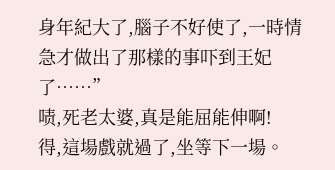身年紀大了,腦子不好使了,一時情急才做出了那樣的事吓到王妃了……”
啧,死老太婆,真是能屈能伸啊!
得,這場戲就過了,坐等下一場。